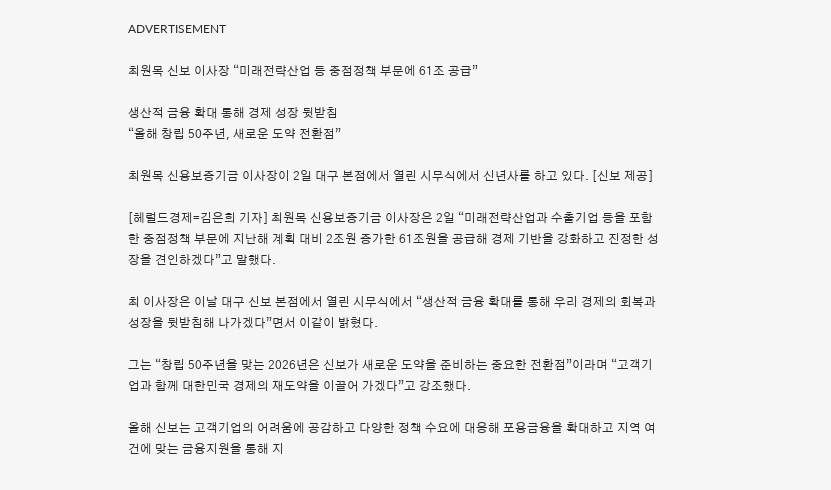ADVERTISEMENT

최원목 신보 이사장 “미래전략산업 등 중점정책 부문에 61조 공급”

생산적 금융 확대 통해 경제 성장 뒷받침
“올해 창립 50주년, 새로운 도약 전환점”

최원목 신용보증기금 이사장이 2일 대구 본점에서 열린 시무식에서 신년사를 하고 있다. [신보 제공]

[헤럴드경제=김은희 기자] 최원목 신용보증기금 이사장은 2일 “미래전략산업과 수출기업 등을 포함한 중점정책 부문에 지난해 계획 대비 2조원 증가한 61조원을 공급해 경제 기반을 강화하고 진정한 성장을 견인하겠다”고 말했다.

최 이사장은 이날 대구 신보 본점에서 열린 시무식에서 “생산적 금융 확대를 통해 우리 경제의 회복과 성장을 뒷받침해 나가겠다”면서 이같이 밝혔다.

그는 “창립 50주년을 맞는 2026년은 신보가 새로운 도약을 준비하는 중요한 전환점”이라며 “고객기업과 함께 대한민국 경제의 재도약을 이끌어 가겠다”고 강조했다.

올해 신보는 고객기업의 어려움에 공감하고 다양한 정책 수요에 대응해 포용금융을 확대하고 지역 여건에 맞는 금융지원을 통해 지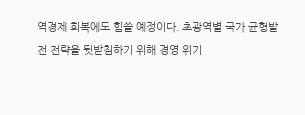역경제 회복에도 힘쓸 예정이다. 초광역별 국가 균형발전 전략을 뒷받침하기 위해 경영 위기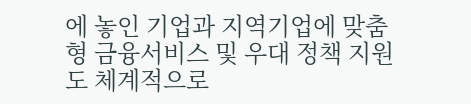에 놓인 기업과 지역기업에 맞춤형 금융서비스 및 우대 정책 지원도 체계적으로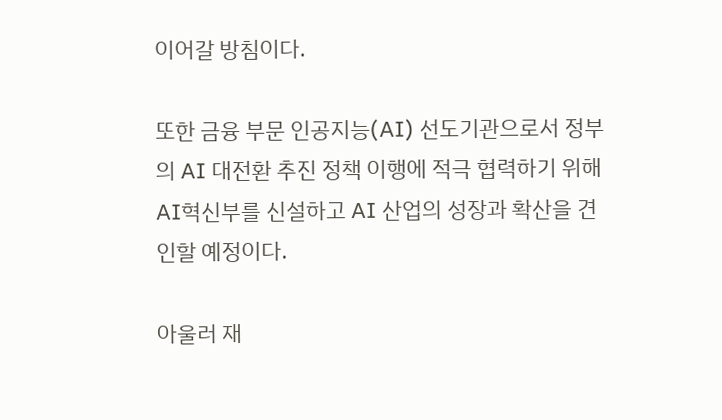이어갈 방침이다.

또한 금융 부문 인공지능(AI) 선도기관으로서 정부의 AI 대전환 추진 정책 이행에 적극 협력하기 위해 AI혁신부를 신설하고 AI 산업의 성장과 확산을 견인할 예정이다.

아울러 재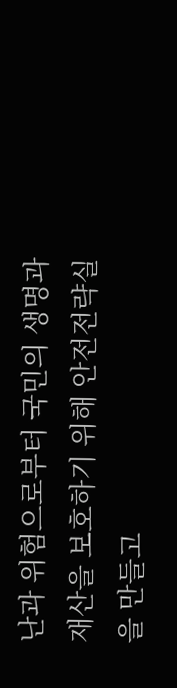난과 위험으로부터 국민의 생명과 재산을 보호하기 위해 안전전략실을 만들고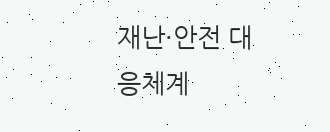재난·안전 대응체계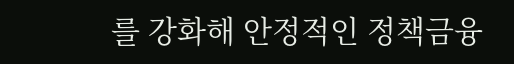를 강화해 안정적인 정책금융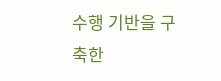수행 기반을 구축한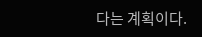다는 계획이다.